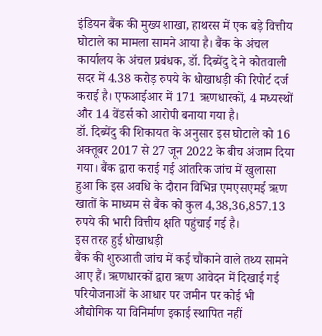इंडियन बैंक की मुख्य शाखा, हाथरस में एक बड़े वित्तीय घोटाले का मामला सामने आया है। बैंक के अंचल कार्यालय के अंचल प्रबंधक, डॉ. दिब्येंदु दे ने कोतवाली सदर में 4.38 करोड़ रुपये के धोखाधड़ी की रिपोर्ट दर्ज कराई है। एफआईआर में 171 ऋणधारकों, 4 मध्यस्थों और 14 वेंडर्स को आरोपी बनाया गया है।
डॉ. दिब्येंदु की शिकायत के अनुसार इस घोटाले को 16 अक्तूबर 2017 से 27 जून 2022 के बीच अंजाम दिया गया। बैंक द्वारा कराई गई आंतरिक जांच में खुलासा हुआ कि इस अवधि के दौरान विभिन्न एमएसएमई ऋण खातों के माध्यम से बैंक को कुल 4,38,36,857.13 रुपये की भारी वित्तीय क्षति पहुंचाई गई है।
इस तरह हुई धोखाधड़ी
बैंक की शुरुआती जांच में कई चौंकाने वाले तथ्य सामने आए हैं। ऋणधारकों द्वारा ऋण आवेदन में दिखाई गई परियोजनाओं के आधार पर जमीन पर कोई भी औद्योगिक या विनिर्माण इकाई स्थापित नहीं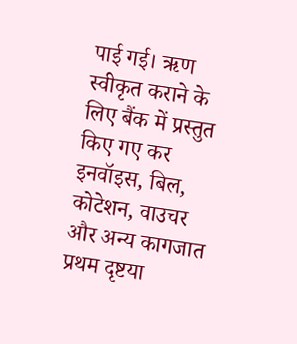पाई गई। ऋण स्वीकृत कराने के लिए बैंक में प्रस्तुत किए गए कर इनवॉइस, बिल, कोटेशन, वाउचर और अन्य कागजात प्रथम दृष्टया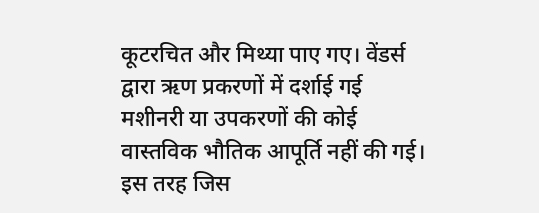कूटरचित और मिथ्या पाए गए। वेंडर्स द्वारा ऋण प्रकरणों में दर्शाई गई मशीनरी या उपकरणों की कोई वास्तविक भौतिक आपूर्ति नहीं की गई। इस तरह जिस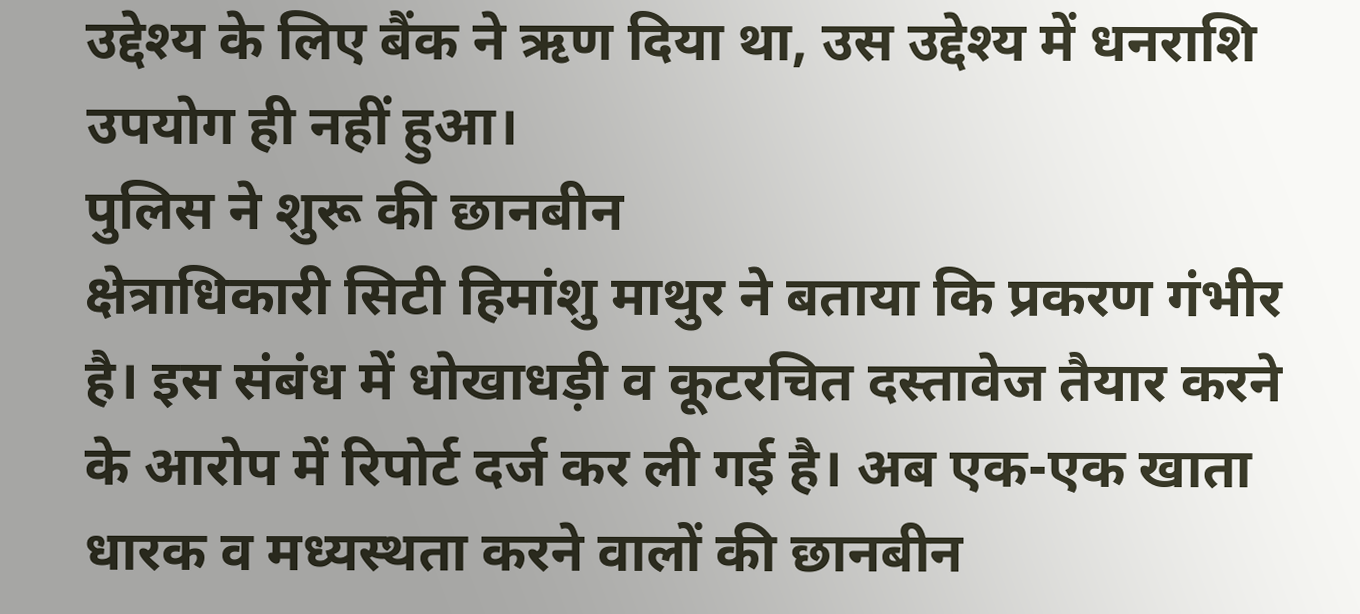उद्देश्य के लिए बैंक ने ऋण दिया था, उस उद्देश्य में धनराशि उपयोग ही नहीं हुआ।
पुलिस ने शुरू की छानबीन
क्षेत्राधिकारी सिटी हिमांशु माथुर ने बताया कि प्रकरण गंभीर है। इस संबंध में धोखाधड़ी व कूटरचित दस्तावेज तैयार करने के आरोप में रिपोर्ट दर्ज कर ली गई है। अब एक-एक खाता धारक व मध्यस्थता करने वालों की छानबीन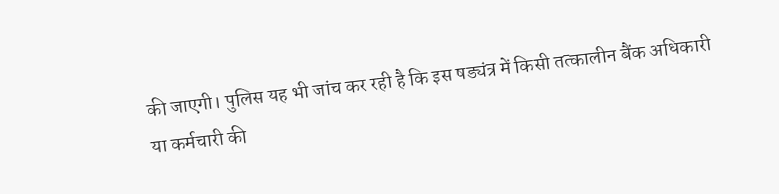की जाएगी। पुलिस यह भी जांच कर रही है कि इस षड्यंत्र में किसी तत्कालीन बैंक अधिकारी या कर्मचारी की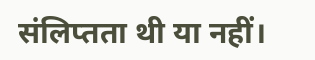संलिप्तता थी या नहीं।